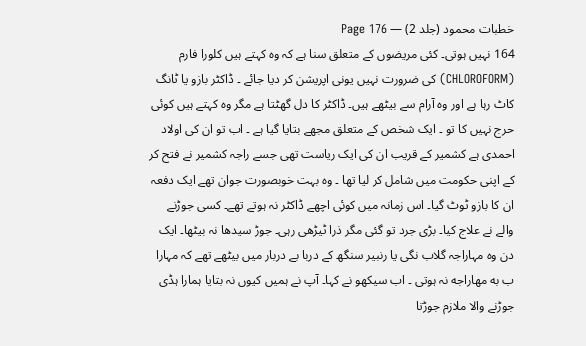خطبات محمود (جلد 2) — Page 176
164 نہیں ہوتی۔ کئی مریضوں کے متعلق سنا ہے کہ وہ کہتے ہیں کلورا فارم (CHLOROFORM) کی ضرورت نہیں یونی اپریشن کر دیا جائے ۔ ڈاکٹر بازو یا ٹانگ کاٹ رہا ہے اور وہ آرام سے بیٹھے ہیں۔ ڈاکٹر کا دل گھٹتا ہے مگر وہ کہتے ہیں کوئی حرج نہیں کا تو ۔ ایک شخص کے متعلق مجھے بتایا گیا ہے ۔ اب تو ان کی اولاد احمدی ہے کشمیر کے قریب ان کی ایک ریاست تھی جسے راجہ کشمیر نے فتح کر کے اپنی حکومت میں شامل کر لیا تھا ۔ وہ بہت خوبصورت جوان تھے ایک دفعہ ان کا بازو ٹوٹ گیا۔ اس زمانہ میں کوئی اچھے ڈاکٹر نہ ہوتے تھے۔ کسی جوڑنے والے نے علاج کیا۔ بڑی جرد تو گئی مگر ذرا ٹیڑھی رہی۔ جوڑ سیدھا نہ بیٹھا۔ ایک دن وہ مہاراجہ گلاب نگی یا رنبیر سنگھ کے دربا بے دربار میں بیٹھے تھے کہ مہارا ب به مهاراجه نہ ہوتی ۔ اب سیکھو نے کہا۔ آپ نے ہمیں کیوں نہ بتایا ہمارا ہڈی جوڑنے والا ملازم جوڑتا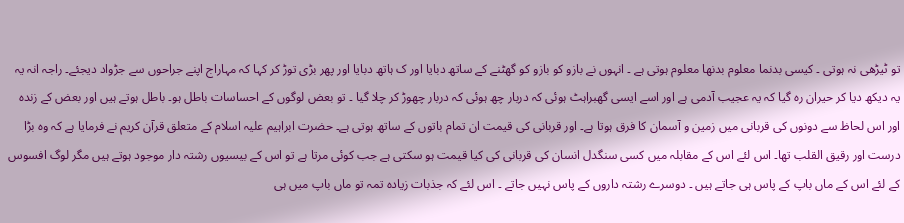تو ٹیڑھی نہ ہوتی ۔ کیسی بدنما معلوم بدنها معلوم ہوتی ہے ۔ انہوں نے بازو کو بازو کو گھٹنے کے ساتھ دبایا اور ک ہاتھ دبایا اور پھر بڑی توڑ کر کہا کہ مہاراج اپنے جراحوں سے جڑواد دیجئے۔ راجہ انہ یہ یہ دیکھ دیا کر حیران رہ گیا کہ یہ عجیب آدمی ہے اور اسے ایسی گھبراہٹ ہوئی کہ دربار چھ ہوئی کہ دربار چھوڑ کر چلا گیا ۔ تو بعض لوگوں کے احساسات باطل ہو۔ باطل ہوتے ہیں اور بعض کے زندہ اور اس لحاظ سے دونوں کی قربانی میں زمین و آسمان کا فرق ہوتا ہے۔ اور قربانی کی قیمت ان تمام باتوں کے ساتھ ہوتی ہے۔ حضرت ابراہیم علیہ اسلام کے متعلق قرآن کریم نے فرمایا ہے کہ وہ بڑا درست اور رقیق القلب تھا۔ اس لئے اس کے مقابلہ میں کسی سنگدل انسان کی قربانی کی کیا قیمت ہو سکتی ہے جب کوئی مرتا ہے تو اس کے بیسیوں رشتہ دار موجود ہوتے ہیں مگر لوگ افسوس کے لئے اس کے ماں باپ کے پاس ہی جاتے ہیں ۔ دوسرے رشتہ داروں کے پاس نہیں جاتے ۔ اس لئے کہ جذبات زیادہ تمہ تو ماں باپ میں ہی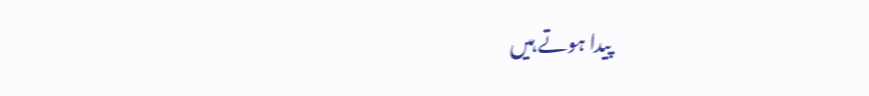پیدا ہوتے ہیں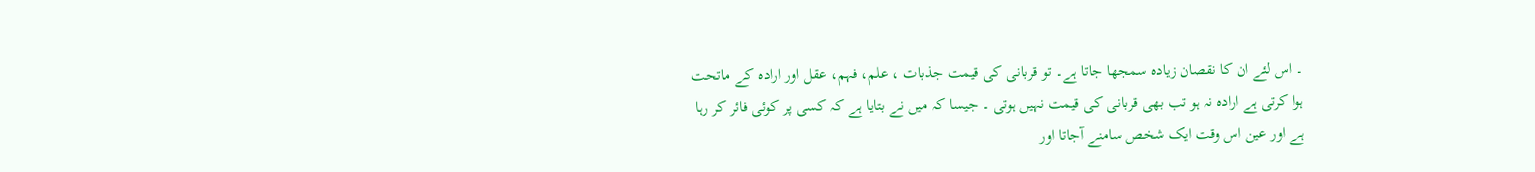۔ اس لئے ان کا نقصان زیادہ سمجھا جاتا ہے۔ تو قربانی کی قیمت جذبات ، علم، فہم، عقل اور ارادہ کے ماتحت ہوا کرتی ہے ارادہ نہ ہو تب بھی قربانی کی قیمت نہیں ہوتی ۔ جیسا کہ میں نے بتایا ہے کہ کسی پر کوئی فائر کر رہا ہے اور عین اس وقت ایک شخص سامنے آجاتا اور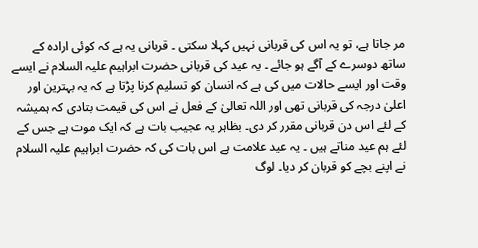مر جاتا ہے، تو یہ اس کی قربانی نہیں کہلا سکتی ۔ قربانی یہ ہے کہ کوئی ارادہ کے ساتھ دوسرے کے آگے ہو جائے ۔ یہ عید کی قربانی حضرت ابراہیم علیہ السلام نے ایسے وقت اور ایسے حالات میں کی ہے کہ انسان کو تسلیم کرنا پڑتا ہے کہ یہ بہترین اور اعلیٰ درجہ کی قربانی تھی اور اللہ تعالیٰ کے فعل نے اس کی قیمت بتادی کہ ہمیشہ کے لئے اس دن قربانی مقرر کر دی۔ بظاہر یہ عجیب بات ہے کہ ایک موت ہے جس کے لئے ہم عید مناتے ہیں ۔ یہ عید علامت ہے اس بات کی کہ حضرت ابراہیم علیہ السلام نے اپنے بچے کو قربان کر دیا۔ لوگ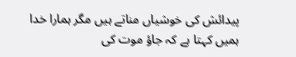پیدائش کی خوشیاں مناتے ہیں مگر ہمارا خدا ہمیں کہتا ہے کہ جاؤ موت کی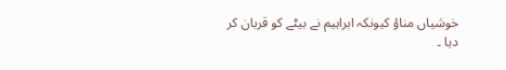خوشیاں مناؤ کیونکہ ابراہیم نے بیٹے کو قربان کر دیا ۔